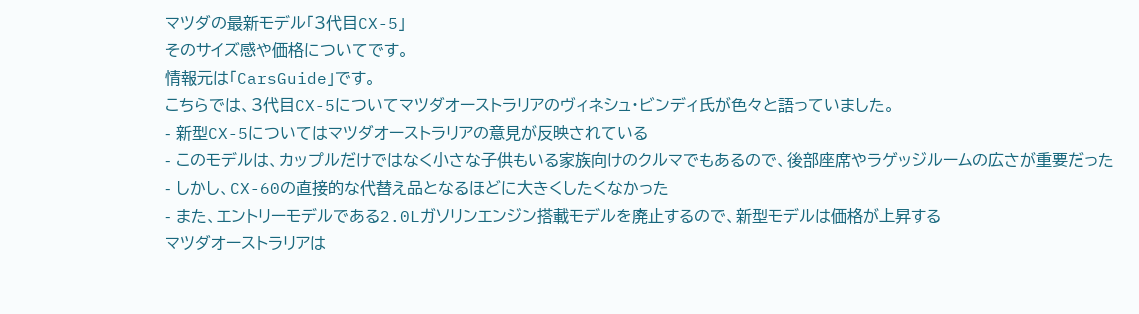マツダの最新モデル「3代目CX-5」
そのサイズ感や価格についてです。
情報元は「CarsGuide」です。
こちらでは、3代目CX-5についてマツダオーストラリアのヴィネシュ・ビンディ氏が色々と語っていました。
- 新型CX-5についてはマツダオーストラリアの意見が反映されている
- このモデルは、カップルだけではなく小さな子供もいる家族向けのクルマでもあるので、後部座席やラゲッジルームの広さが重要だった
- しかし、CX-60の直接的な代替え品となるほどに大きくしたくなかった
- また、エントリーモデルである2.0Lガソリンエンジン搭載モデルを廃止するので、新型モデルは価格が上昇する
マツダオーストラリアは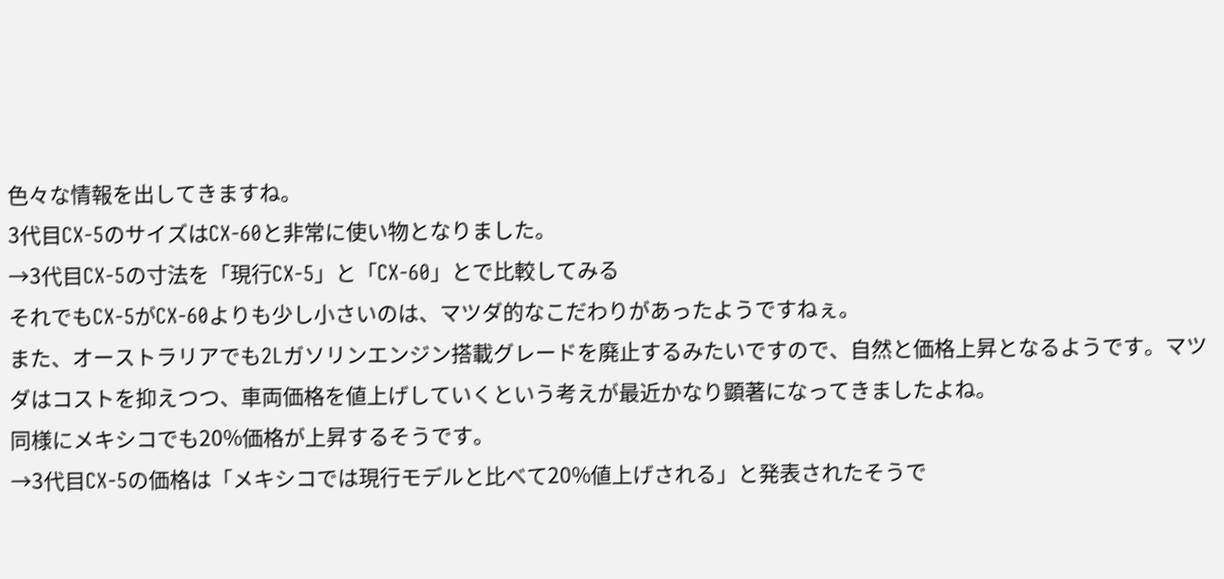色々な情報を出してきますね。
3代目CX-5のサイズはCX-60と非常に使い物となりました。
→3代目CX-5の寸法を「現行CX-5」と「CX-60」とで比較してみる
それでもCX-5がCX-60よりも少し小さいのは、マツダ的なこだわりがあったようですねぇ。
また、オーストラリアでも2Lガソリンエンジン搭載グレードを廃止するみたいですので、自然と価格上昇となるようです。マツダはコストを抑えつつ、車両価格を値上げしていくという考えが最近かなり顕著になってきましたよね。
同様にメキシコでも20%価格が上昇するそうです。
→3代目CX-5の価格は「メキシコでは現行モデルと比べて20%値上げされる」と発表されたそうで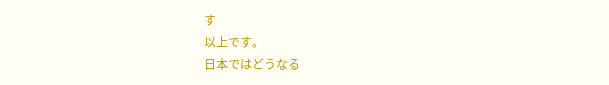す
以上です。
日本ではどうなる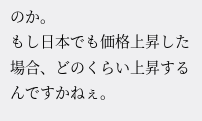のか。
もし日本でも価格上昇した場合、どのくらい上昇するんですかねぇ。